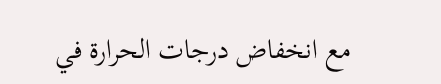مع انخفاض درجات الحرارة في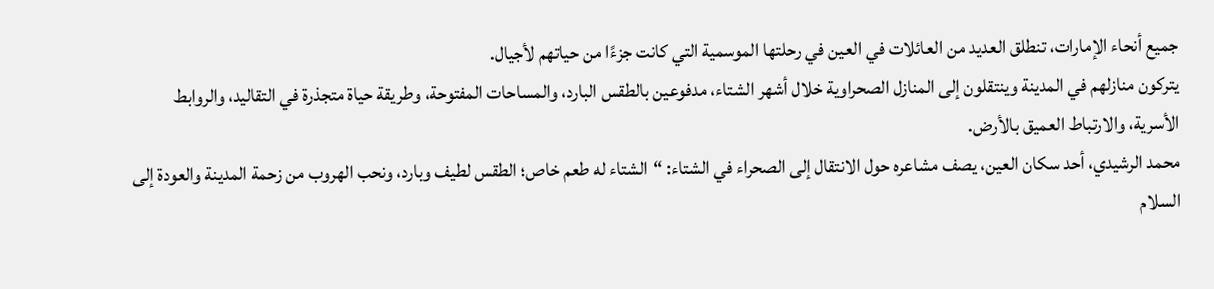جميع أنحاء الإمارات، تنطلق العديد من العائلات في العين في رحلتها الموسمية التي كانت جزءًا من حياتهم لأجيال.
يتركون منازلهم في المدينة وينتقلون إلى المنازل الصحراوية خلال أشهر الشتاء، مدفوعين بالطقس البارد، والمساحات المفتوحة، وطريقة حياة متجذرة في التقاليد، والروابط الأسرية، والارتباط العميق بالأرض.
محمد الرشيدي، أحد سكان العين، يصف مشاعره حول الانتقال إلى الصحراء في الشتاء: “الشتاء له طعم خاص؛ الطقس لطيف وبارد، ونحب الهروب من زحمة المدينة والعودة إلى السلام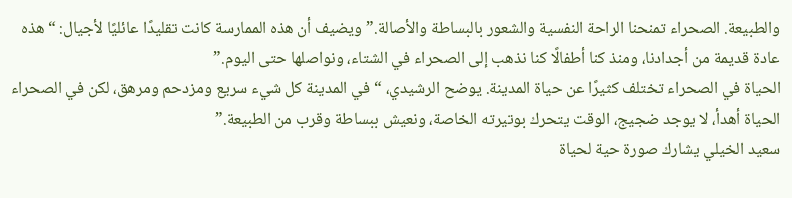والطبيعة. الصحراء تمنحنا الراحة النفسية والشعور بالبساطة والأصالة.” ويضيف أن هذه الممارسة كانت تقليدًا عائليًا لأجيال: “هذه عادة قديمة من أجدادنا، ومنذ كنا أطفالًا كنا نذهب إلى الصحراء في الشتاء، ونواصلها حتى اليوم.”
الحياة في الصحراء تختلف كثيرًا عن حياة المدينة. يوضح الرشيدي، “في المدينة كل شيء سريع ومزدحم ومرهق، لكن في الصحراء الحياة أهدأ، لا يوجد ضجيج، الوقت يتحرك بوتيرته الخاصة، ونعيش ببساطة وقرب من الطبيعة.”
سعيد الخيلي يشارك صورة حية لحياة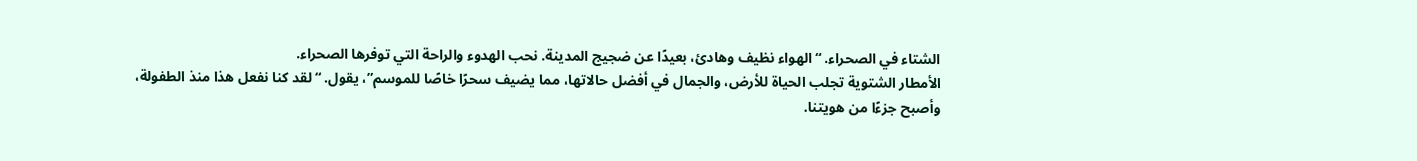الشتاء في الصحراء. “الهواء نظيف وهادئ، بعيدًا عن ضجيج المدينة. نحب الهدوء والراحة التي توفرها الصحراء.
الأمطار الشتوية تجلب الحياة للأرض، والجمال في أفضل حالاتها، مما يضيف سحرًا خاصًا للموسم”، يقول. “لقد كنا نفعل هذا منذ الطفولة، وأصبح جزءًا من هويتنا.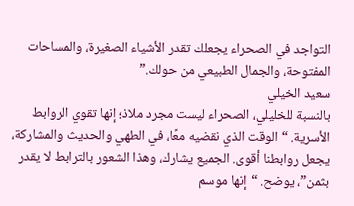التواجد في الصحراء يجعلك تقدر الأشياء الصغيرة، والمساحات المفتوحة، والجمال الطبيعي من حولك.”
سعيد الخيلي
بالنسبة للخليلي، الصحراء ليست مجرد ملاذ؛ إنها تقوي الروابط الأسرية. “الوقت الذي نقضيه معًا، في الطهي والحديث والمشاركة، يجعل روابطنا أقوى. الجميع يشارك، وهذا الشعور بالترابط لا يقدر بثمن”، يوضح. “إنها موسم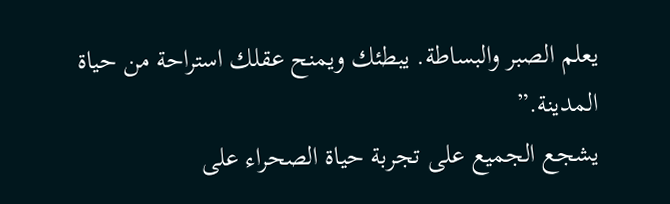يعلم الصبر والبساطة. يبطئك ويمنح عقلك استراحة من حياة المدينة.”
يشجع الجميع على تجربة حياة الصحراء على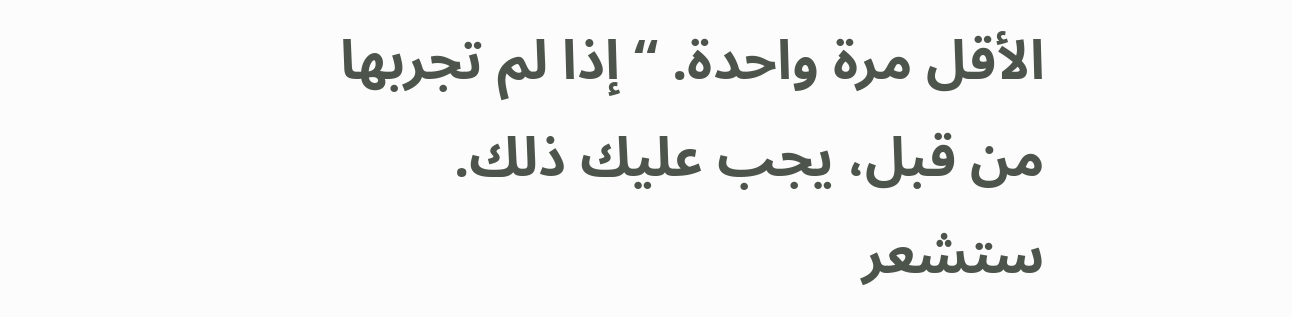الأقل مرة واحدة. “إذا لم تجربها من قبل، يجب عليك ذلك. ستشعر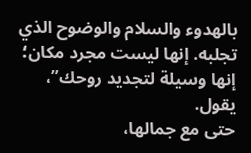بالهدوء والسلام والوضوح الذي تجلبه. إنها ليست مجرد مكان؛ إنها وسيلة لتجديد روحك”، يقول.
حتى مع جمالها،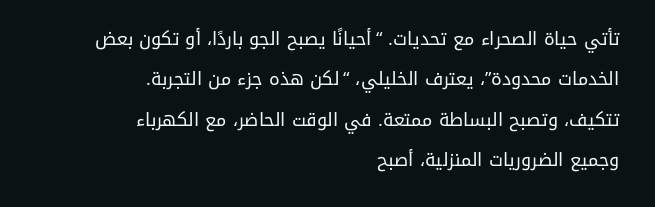تأتي حياة الصحراء مع تحديات. “أحيانًا يصبح الجو باردًا، أو تكون بعض الخدمات محدودة”، يعترف الخليلي، “لكن هذه جزء من التجربة. تتكيف، وتصبح البساطة ممتعة. في الوقت الحاضر، مع الكهرباء وجميع الضروريات المنزلية، أصبح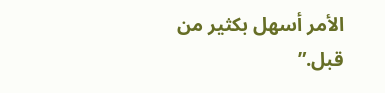الأمر أسهل بكثير من قبل.”